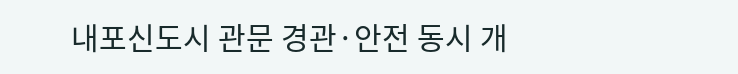내포신도시 관문 경관·안전 동시 개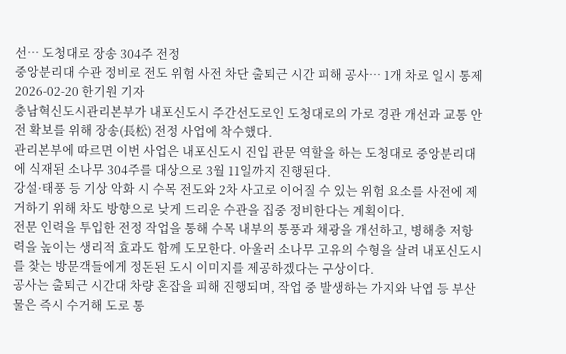선… 도청대로 장송 304주 전정
중앙분리대 수관 정비로 전도 위험 사전 차단 출퇴근 시간 피해 공사… 1개 차로 일시 통제
2026-02-20 한기원 기자
충남혁신도시관리본부가 내포신도시 주간선도로인 도청대로의 가로 경관 개선과 교통 안전 확보를 위해 장송(長松) 전정 사업에 착수했다.
관리본부에 따르면 이번 사업은 내포신도시 진입 관문 역할을 하는 도청대로 중앙분리대에 식재된 소나무 304주를 대상으로 3월 11일까지 진행된다.
강설·태풍 등 기상 악화 시 수목 전도와 2차 사고로 이어질 수 있는 위험 요소를 사전에 제거하기 위해 차도 방향으로 낮게 드리운 수관을 집중 정비한다는 계획이다.
전문 인력을 투입한 전정 작업을 통해 수목 내부의 통풍과 채광을 개선하고, 병해충 저항력을 높이는 생리적 효과도 함께 도모한다. 아울러 소나무 고유의 수형을 살려 내포신도시를 찾는 방문객들에게 정돈된 도시 이미지를 제공하겠다는 구상이다.
공사는 출퇴근 시간대 차량 혼잡을 피해 진행되며, 작업 중 발생하는 가지와 낙엽 등 부산물은 즉시 수거해 도로 통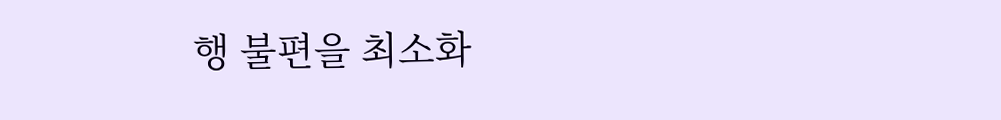행 불편을 최소화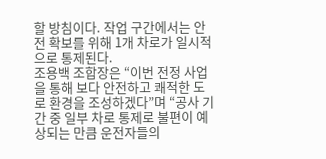할 방침이다. 작업 구간에서는 안전 확보를 위해 1개 차로가 일시적으로 통제된다.
조용백 조합장은 “이번 전정 사업을 통해 보다 안전하고 쾌적한 도로 환경을 조성하겠다”며 “공사 기간 중 일부 차로 통제로 불편이 예상되는 만큼 운전자들의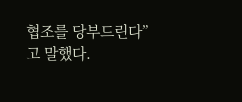협조를 당부드린다”고 말했다.